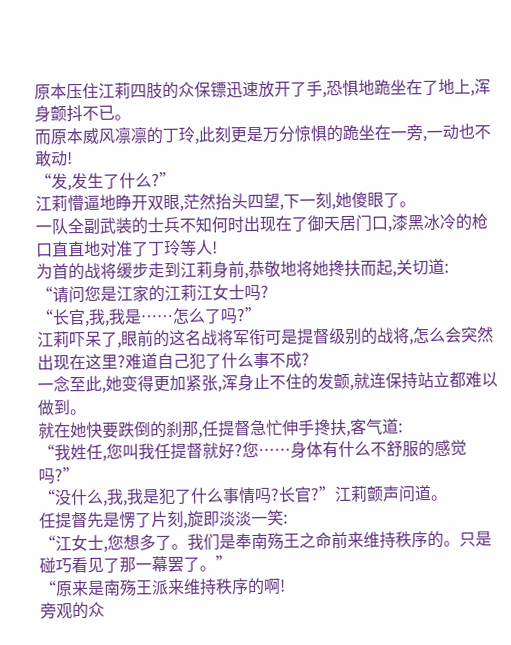原本压住江莉四肢的众保镖迅速放开了手,恐惧地跪坐在了地上,浑身颤抖不已。
而原本威风凛凛的丁玲,此刻更是万分惊惧的跪坐在一旁,一动也不敢动!
“发,发生了什么?”
江莉懵逼地睁开双眼,茫然抬头四望,下一刻,她傻眼了。
一队全副武装的士兵不知何时出现在了御天居门口,漆黑冰冷的枪口直直地对准了丁玲等人!
为首的战将缓步走到江莉身前,恭敬地将她搀扶而起,关切道:
“请问您是江家的江莉江女士吗?
“长官,我,我是……怎么了吗?”
江莉吓呆了,眼前的这名战将军衔可是提督级别的战将,怎么会突然出现在这里?难道自己犯了什么事不成?
一念至此,她变得更加紧张,浑身止不住的发颤,就连保持站立都难以做到。
就在她快要跌倒的刹那,任提督急忙伸手搀扶,客气道:
“我姓任,您叫我任提督就好?您……身体有什么不舒服的感觉吗?”
“没什么,我,我是犯了什么事情吗?长官?”江莉颤声问道。
任提督先是愣了片刻,旋即淡淡一笑:
“江女士,您想多了。我们是奉南殇王之命前来维持秩序的。只是碰巧看见了那一幕罢了。”
“原来是南殇王派来维持秩序的啊!
旁观的众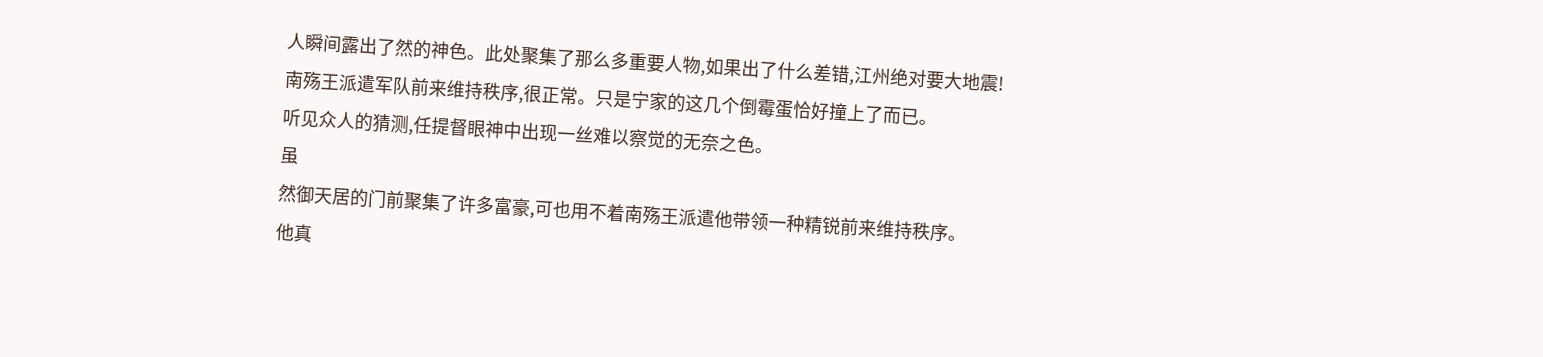人瞬间露出了然的神色。此处聚集了那么多重要人物,如果出了什么差错,江州绝对要大地震!
南殇王派遣军队前来维持秩序,很正常。只是宁家的这几个倒霉蛋恰好撞上了而已。
听见众人的猜测,任提督眼神中出现一丝难以察觉的无奈之色。
虽
然御天居的门前聚集了许多富豪,可也用不着南殇王派遣他带领一种精锐前来维持秩序。
他真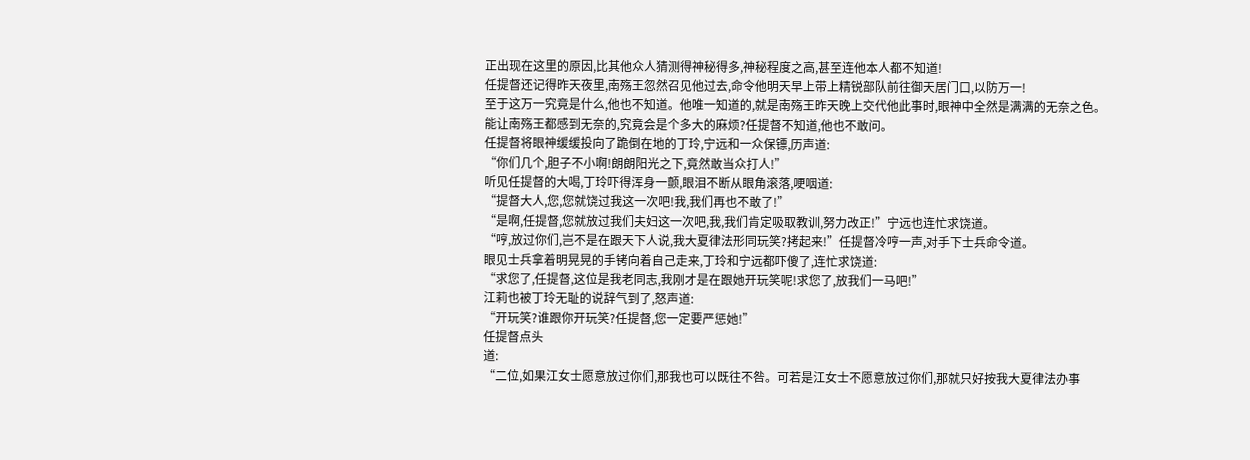正出现在这里的原因,比其他众人猜测得神秘得多,神秘程度之高,甚至连他本人都不知道!
任提督还记得昨天夜里,南殇王忽然召见他过去,命令他明天早上带上精锐部队前往御天居门口,以防万一!
至于这万一究竟是什么,他也不知道。他唯一知道的,就是南殇王昨天晚上交代他此事时,眼神中全然是满满的无奈之色。
能让南殇王都感到无奈的,究竟会是个多大的麻烦?任提督不知道,他也不敢问。
任提督将眼神缓缓投向了跪倒在地的丁玲,宁远和一众保镖,历声道:
“你们几个,胆子不小啊!朗朗阳光之下,竟然敢当众打人!”
听见任提督的大喝,丁玲吓得浑身一颤,眼泪不断从眼角滚落,哽咽道:
“提督大人,您,您就饶过我这一次吧!我,我们再也不敢了!”
“是啊,任提督,您就放过我们夫妇这一次吧,我,我们肯定吸取教训,努力改正!”宁远也连忙求饶道。
“哼,放过你们,岂不是在跟天下人说,我大夏律法形同玩笑?拷起来!”任提督冷哼一声,对手下士兵命令道。
眼见士兵拿着明晃晃的手铐向着自己走来,丁玲和宁远都吓傻了,连忙求饶道:
“求您了,任提督,这位是我老同志,我刚才是在跟她开玩笑呢!求您了,放我们一马吧!”
江莉也被丁玲无耻的说辞气到了,怒声道:
“开玩笑?谁跟你开玩笑?任提督,您一定要严惩她!”
任提督点头
道:
“二位,如果江女士愿意放过你们,那我也可以既往不咎。可若是江女士不愿意放过你们,那就只好按我大夏律法办事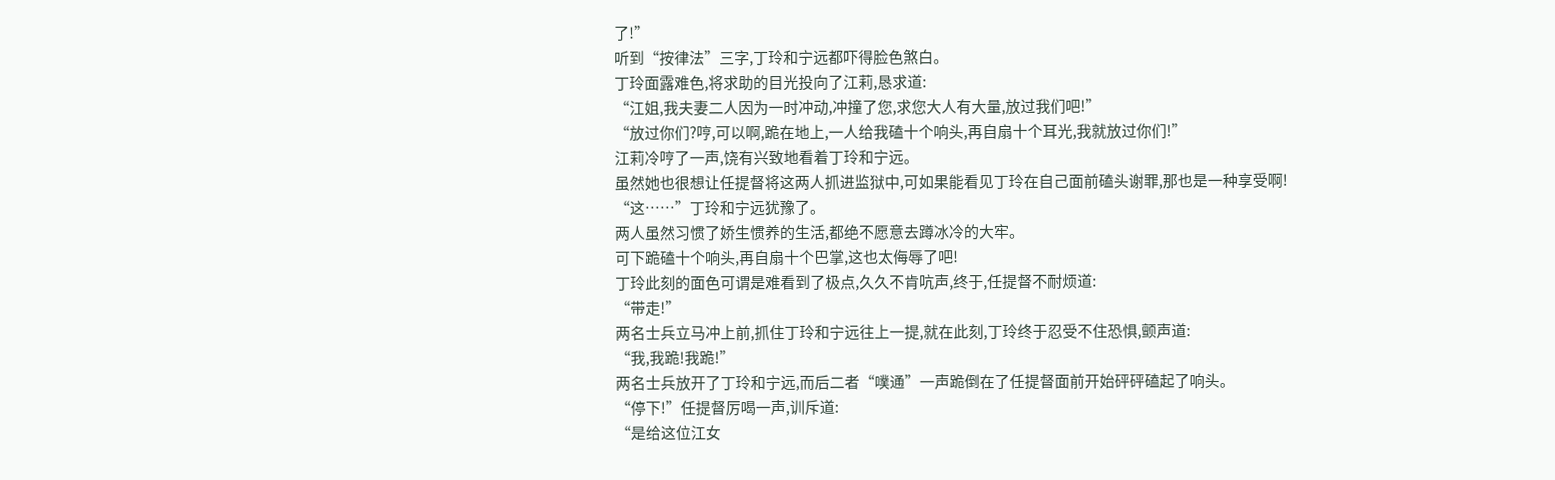了!”
听到“按律法”三字,丁玲和宁远都吓得脸色煞白。
丁玲面露难色,将求助的目光投向了江莉,恳求道:
“江姐,我夫妻二人因为一时冲动,冲撞了您,求您大人有大量,放过我们吧!”
“放过你们?哼,可以啊,跪在地上,一人给我磕十个响头,再自扇十个耳光,我就放过你们!”
江莉冷哼了一声,饶有兴致地看着丁玲和宁远。
虽然她也很想让任提督将这两人抓进监狱中,可如果能看见丁玲在自己面前磕头谢罪,那也是一种享受啊!
“这……”丁玲和宁远犹豫了。
两人虽然习惯了娇生惯养的生活,都绝不愿意去蹲冰冷的大牢。
可下跪磕十个响头,再自扇十个巴掌,这也太侮辱了吧!
丁玲此刻的面色可谓是难看到了极点,久久不肯吭声,终于,任提督不耐烦道:
“带走!”
两名士兵立马冲上前,抓住丁玲和宁远往上一提,就在此刻,丁玲终于忍受不住恐惧,颤声道:
“我,我跪!我跪!”
两名士兵放开了丁玲和宁远,而后二者“噗通”一声跪倒在了任提督面前开始砰砰磕起了响头。
“停下!”任提督厉喝一声,训斥道:
“是给这位江女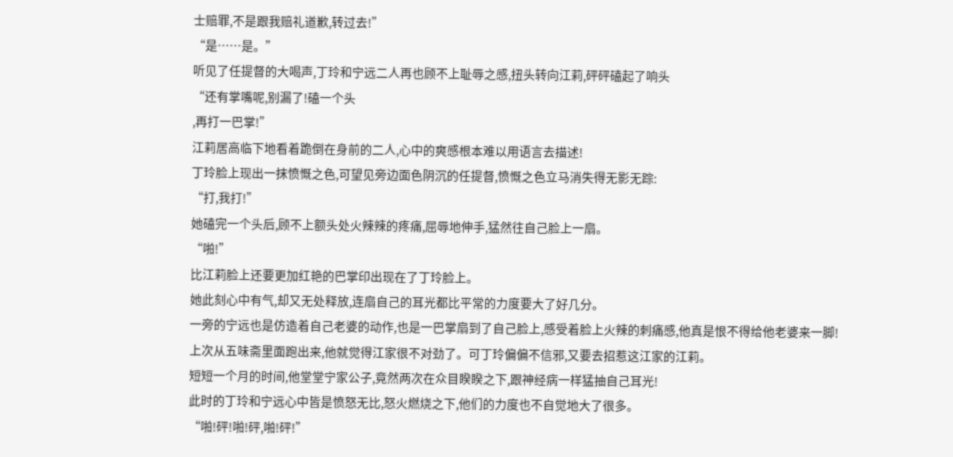士赔罪,不是跟我赔礼道歉,转过去!”
“是……是。”
听见了任提督的大喝声,丁玲和宁远二人再也顾不上耻辱之感,扭头转向江莉,砰砰磕起了响头
“还有掌嘴呢,别漏了!磕一个头
,再打一巴掌!”
江莉居高临下地看着跪倒在身前的二人,心中的爽感根本难以用语言去描述!
丁玲脸上现出一抹愤慨之色,可望见旁边面色阴沉的任提督,愤慨之色立马消失得无影无踪:
“打,我打!”
她磕完一个头后,顾不上额头处火辣辣的疼痛,屈辱地伸手,猛然往自己脸上一扇。
“啪!”
比江莉脸上还要更加红艳的巴掌印出现在了丁玲脸上。
她此刻心中有气,却又无处释放,连扇自己的耳光都比平常的力度要大了好几分。
一旁的宁远也是仿造着自己老婆的动作,也是一巴掌扇到了自己脸上,感受着脸上火辣的刺痛感,他真是恨不得给他老婆来一脚!
上次从五味斋里面跑出来,他就觉得江家很不对劲了。可丁玲偏偏不信邪,又要去招惹这江家的江莉。
短短一个月的时间,他堂堂宁家公子,竟然两次在众目睽睽之下,跟神经病一样猛抽自己耳光!
此时的丁玲和宁远心中皆是愤怒无比,怒火燃烧之下,他们的力度也不自觉地大了很多。
“啪!砰!啪!砰,啪!砰!”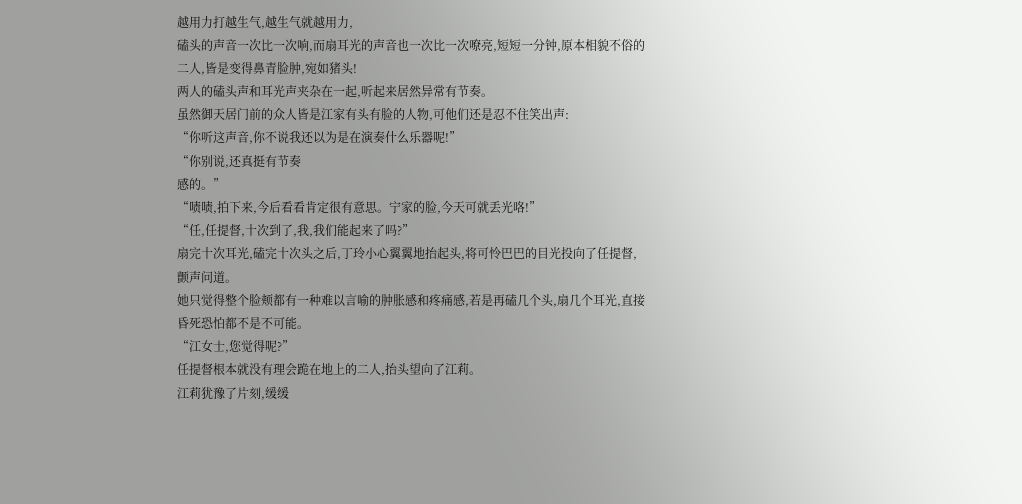越用力打越生气,越生气就越用力,
磕头的声音一次比一次响,而扇耳光的声音也一次比一次嘹亮,短短一分钟,原本相貌不俗的二人,皆是变得鼻青脸肿,宛如猪头!
两人的磕头声和耳光声夹杂在一起,听起来居然异常有节奏。
虽然御天居门前的众人皆是江家有头有脸的人物,可他们还是忍不住笑出声:
“你听这声音,你不说我还以为是在演奏什么乐器呢!”
“你别说,还真挺有节奏
感的。”
“啧啧,拍下来,今后看看肯定很有意思。宁家的脸,今天可就丢光咯!”
“任,任提督,十次到了,我,我们能起来了吗?”
扇完十次耳光,磕完十次头之后,丁玲小心翼翼地抬起头,将可怜巴巴的目光投向了任提督,颤声问道。
她只觉得整个脸颊都有一种难以言喻的肿胀感和疼痛感,若是再磕几个头,扇几个耳光,直接昏死恐怕都不是不可能。
“江女士,您觉得呢?”
任提督根本就没有理会跪在地上的二人,抬头望向了江莉。
江莉犹豫了片刻,缓缓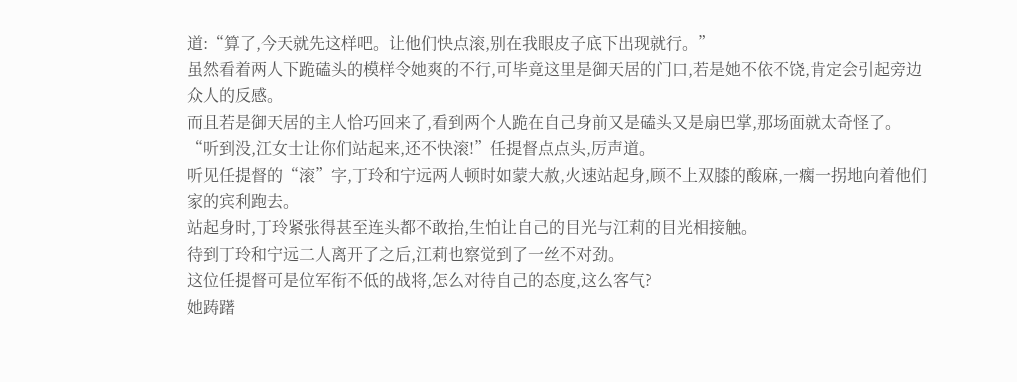道:“算了,今天就先这样吧。让他们快点滚,别在我眼皮子底下出现就行。”
虽然看着两人下跪磕头的模样令她爽的不行,可毕竟这里是御天居的门口,若是她不依不饶,肯定会引起旁边众人的反感。
而且若是御天居的主人恰巧回来了,看到两个人跪在自己身前又是磕头又是扇巴掌,那场面就太奇怪了。
“听到没,江女士让你们站起来,还不快滚!”任提督点点头,厉声道。
听见任提督的“滚”字,丁玲和宁远两人顿时如蒙大赦,火速站起身,顾不上双膝的酸麻,一瘸一拐地向着他们家的宾利跑去。
站起身时,丁玲紧张得甚至连头都不敢抬,生怕让自己的目光与江莉的目光相接触。
待到丁玲和宁远二人离开了之后,江莉也察觉到了一丝不对劲。
这位任提督可是位军衔不低的战将,怎么对待自己的态度,这么客气?
她踌躇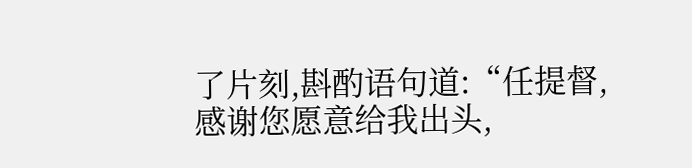了片刻,斟酌语句道:“任提督,感谢您愿意给我出头,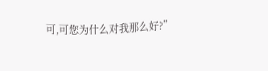可,可您为什么对我那么好?”